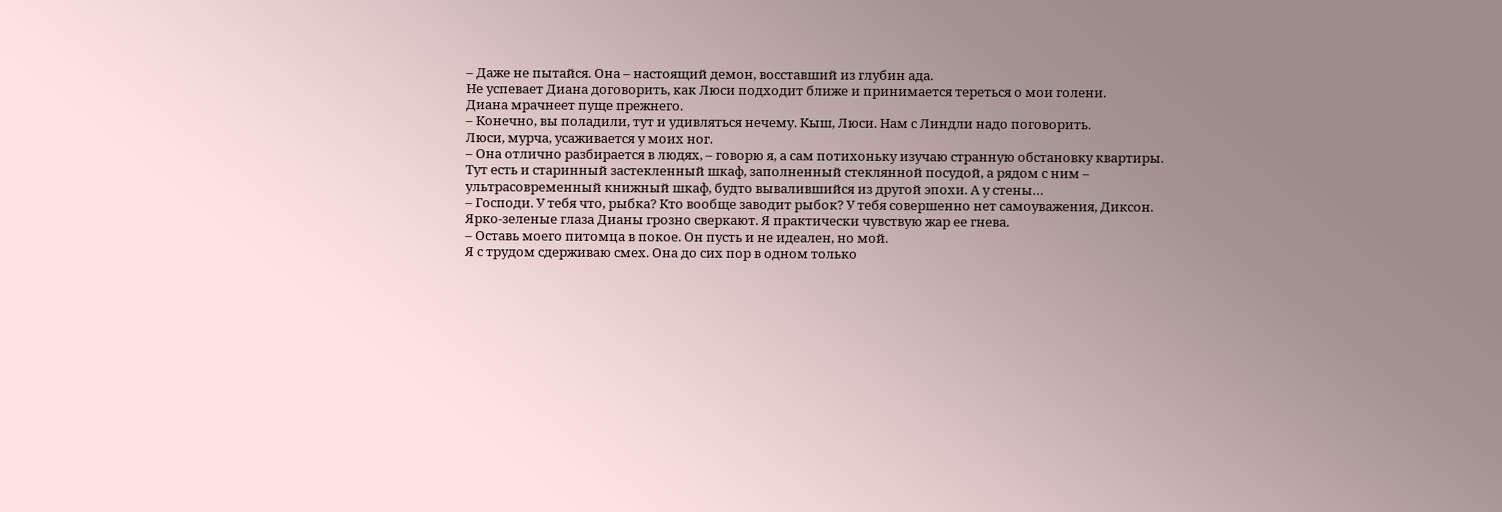– Даже не пытайся. Она – настоящий демон, восставший из глубин ада.
Не успевает Диана договорить, как Люси подходит ближе и принимается тереться о мои голени.
Диана мрачнеет пуще прежнего.
– Конечно, вы поладили, тут и удивляться нечему. Кыш, Люси. Нам с Линдли надо поговорить.
Люси, мурча, усаживается у моих ног.
– Она отлично разбирается в людях, – говорю я, а сам потихоньку изучаю странную обстановку квартиры.
Тут есть и старинный застекленный шкаф, заполненный стеклянной посудой, а рядом с ним – ультрасовременный книжный шкаф, будто вывалившийся из другой эпохи. А у стены…
– Господи. У тебя что, рыбка? Кто вообще заводит рыбок? У тебя совершенно нет самоуважения, Диксон.
Ярко-зеленые глаза Дианы грозно сверкают. Я практически чувствую жар ее гнева.
– Оставь моего питомца в покое. Он пусть и не идеален, но мой.
Я с трудом сдерживаю смех. Она до сих пор в одном только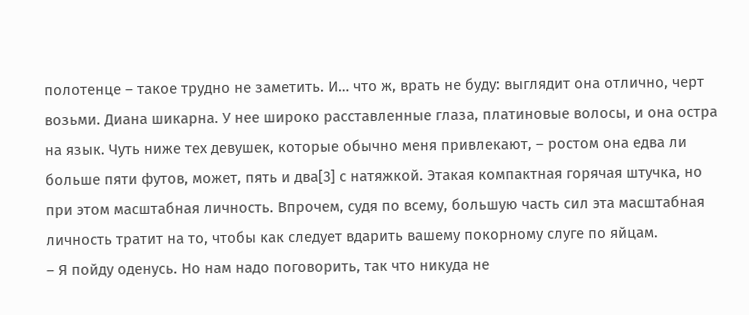полотенце – такое трудно не заметить. И… что ж, врать не буду: выглядит она отлично, черт возьми. Диана шикарна. У нее широко расставленные глаза, платиновые волосы, и она остра на язык. Чуть ниже тех девушек, которые обычно меня привлекают, – ростом она едва ли больше пяти футов, может, пять и два[3] с натяжкой. Этакая компактная горячая штучка, но при этом масштабная личность. Впрочем, судя по всему, большую часть сил эта масштабная личность тратит на то, чтобы как следует вдарить вашему покорному слуге по яйцам.
– Я пойду оденусь. Но нам надо поговорить, так что никуда не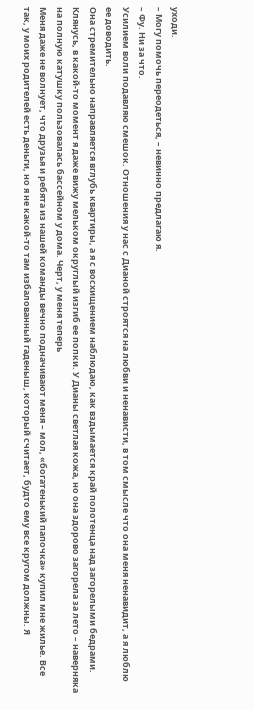уходи.
– Могу помочь переодеться, – невинно предлагаю я.
– Фу. Ни за что.
Усилием воли подавляю смешок. Отношения у нас с Дианой строятся на любви и ненависти, в том смысле что она меня ненавидит, а я люблю ее доводить.
Она стремительно направляется вглубь квартиры, а я с восхищением наблюдаю, как вздымается край полотенца над загорелыми бедрами. Клянусь, в какой-то момент я даже вижу мельком округлый изгиб ее попки. У Дианы светлая кожа, но она здорово загорела за лето – наверняка на полную катушку пользовалась бассейном у дома. Черт, у меня теперь
Меня даже не волнует, что друзья и ребята из нашей команды вечно подначивают меня – мол, «богатенький папочка» купил мне жилье. Все так, у моих родителей есть деньги, но я не какой-то там избалованный гаденыш, который считает, будто ему все кругом должны. Я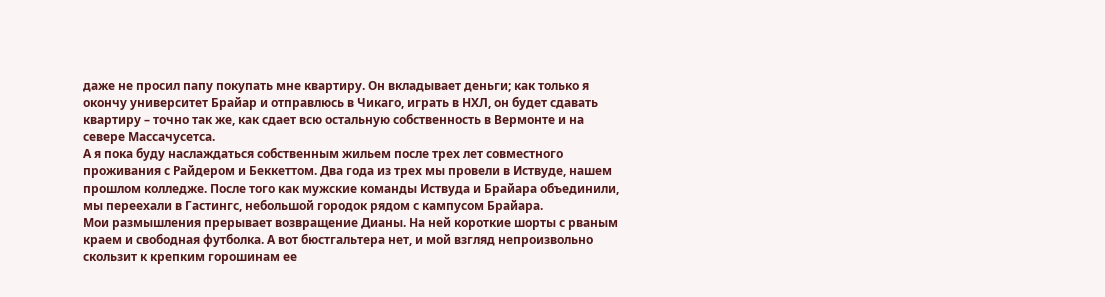даже не просил папу покупать мне квартиру. Он вкладывает деньги; как только я окончу университет Брайар и отправлюсь в Чикаго, играть в НХЛ, он будет сдавать квартиру – точно так же, как сдает всю остальную собственность в Вермонте и на севере Массачусетса.
А я пока буду наслаждаться собственным жильем после трех лет совместного проживания с Райдером и Беккеттом. Два года из трех мы провели в Иствуде, нашем прошлом колледже. После того как мужские команды Иствуда и Брайара объединили, мы переехали в Гастингс, небольшой городок рядом с кампусом Брайара.
Мои размышления прерывает возвращение Дианы. На ней короткие шорты с рваным краем и свободная футболка. А вот бюстгальтера нет, и мой взгляд непроизвольно скользит к крепким горошинам ее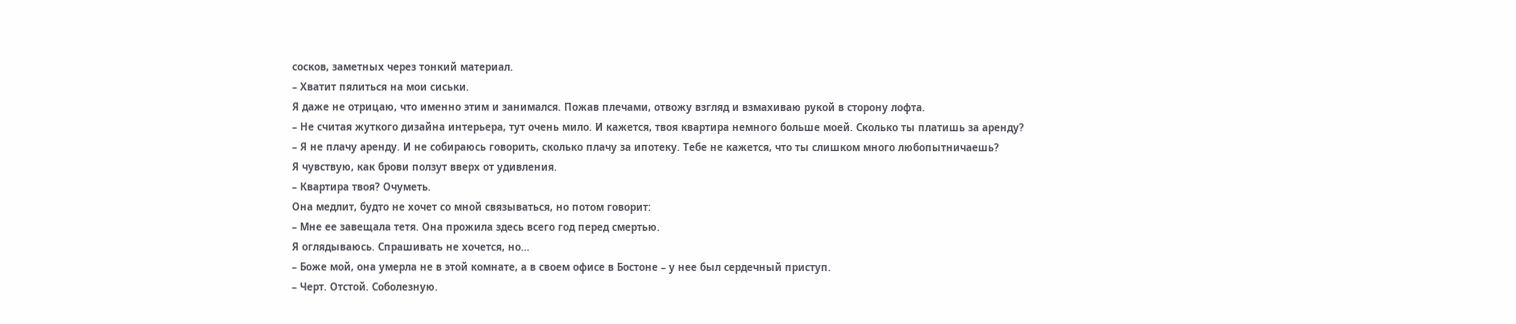сосков, заметных через тонкий материал.
– Хватит пялиться на мои сиськи.
Я даже не отрицаю, что именно этим и занимался. Пожав плечами, отвожу взгляд и взмахиваю рукой в сторону лофта.
– Не считая жуткого дизайна интерьера, тут очень мило. И кажется, твоя квартира немного больше моей. Сколько ты платишь за аренду?
– Я не плачу аренду. И не собираюсь говорить, сколько плачу за ипотеку. Тебе не кажется, что ты слишком много любопытничаешь?
Я чувствую, как брови ползут вверх от удивления.
– Квартира твоя? Очуметь.
Она медлит, будто не хочет со мной связываться, но потом говорит:
– Мне ее завещала тетя. Она прожила здесь всего год перед смертью.
Я оглядываюсь. Спрашивать не хочется, но…
– Боже мой, она умерла не в этой комнате, а в своем офисе в Бостоне – у нее был сердечный приступ.
– Черт. Отстой. Соболезную.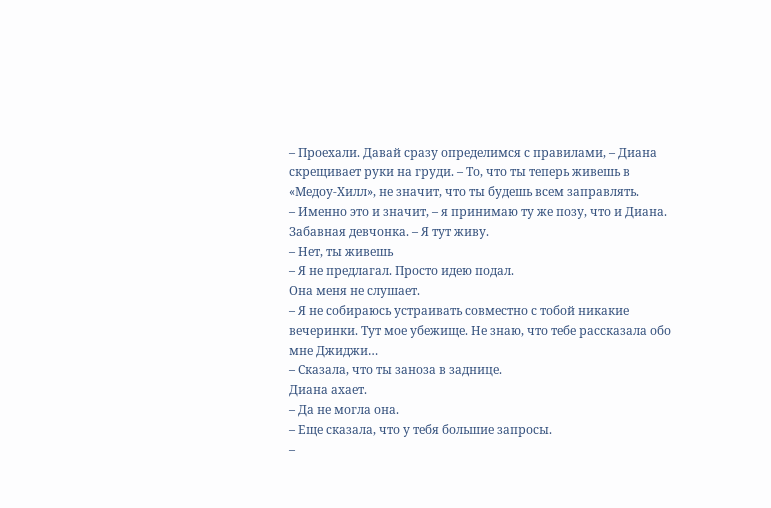– Проехали. Давай сразу определимся с правилами, – Диана скрещивает руки на груди. – То, что ты теперь живешь в «Медоу-Хилл», не значит, что ты будешь всем заправлять.
– Именно это и значит, – я принимаю ту же позу, что и Диана. Забавная девчонка. – Я тут живу.
– Нет, ты живешь
– Я не предлагал. Просто идею подал.
Она меня не слушает.
– Я не собираюсь устраивать совместно с тобой никакие вечеринки. Тут мое убежище. Не знаю, что тебе рассказала обо мне Джиджи…
– Сказала, что ты заноза в заднице.
Диана ахает.
– Да не могла она.
– Еще сказала, что у тебя большие запросы.
–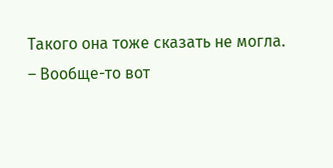Такого она тоже сказать не могла.
– Вообще-то вот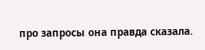про запросы она правда сказала.